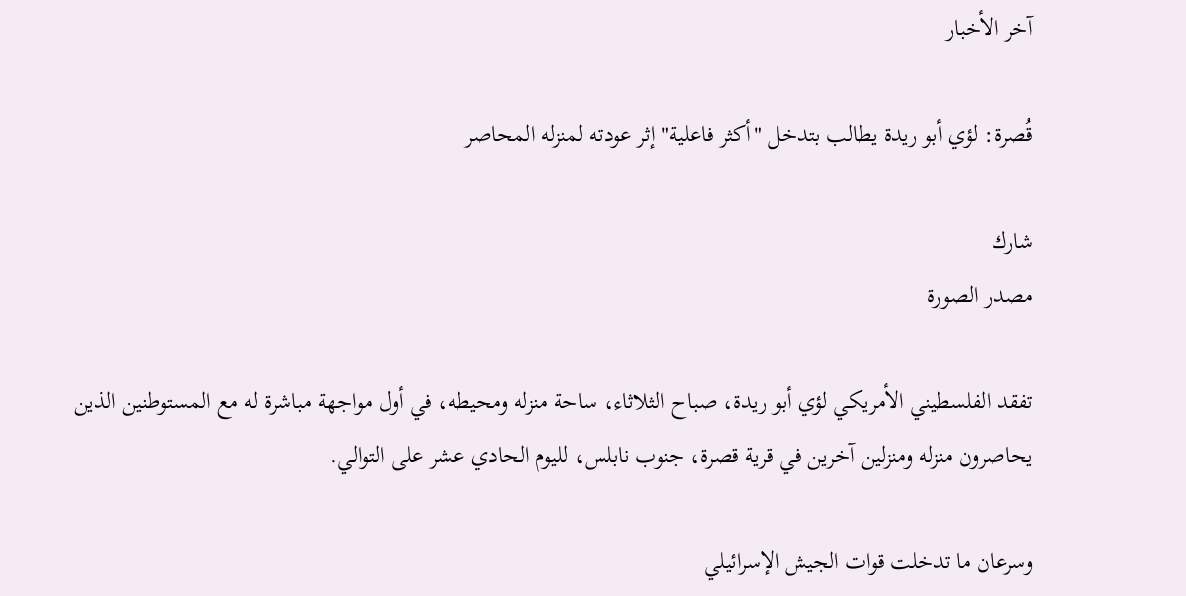آخر الأخبار

قُصرة: لؤي أبو ريدة يطالب بتدخل "أكثر فاعلية" إثر عودته لمنزله المحاصر

شارك
مصدر الصورة

تفقد الفلسطيني الأمريكي لؤي أبو ريدة، صباح الثلاثاء، ساحة منزله ومحيطه، في أول مواجهة مباشرة له مع المستوطنين الذين يحاصرون منزله ومنزلين آخرين في قرية قصرة، جنوب نابلس، لليوم الحادي عشر على التوالي.

وسرعان ما تدخلت قوات الجيش الإسرائيلي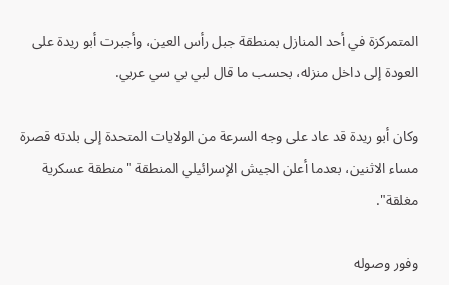المتمركزة في أحد المنازل بمنطقة جبل رأس العين، وأجبرت أبو ريدة على العودة إلى داخل منزله، بحسب ما قال لبي بي سي عربي.

وكان أبو ريدة قد عاد على وجه السرعة من الولايات المتحدة إلى بلدته قصرة مساء الاثنين، بعدما أعلن الجيش الإسرائيلي المنطقة "منطقة عسكرية مغلقة".

وفور وصوله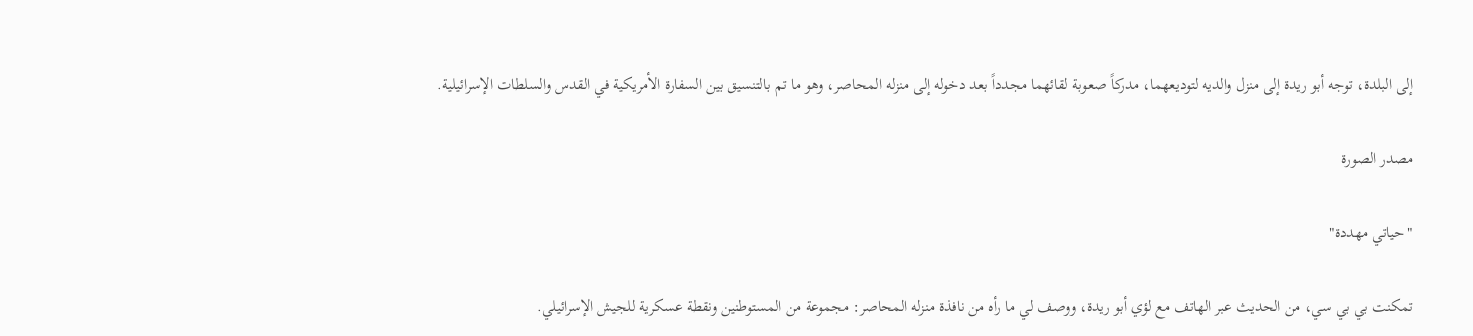إلى البلدة، توجه أبو ريدة إلى منزل والديه لتوديعهما، مدركاً صعوبة لقائهما مجدداً بعد دخوله إلى منزله المحاصر، وهو ما تم بالتنسيق بين السفارة الأمريكية في القدس والسلطات الإسرائيلية.

مصدر الصورة

"حياتي مهددة"

تمكنت بي بي سي، من الحديث عبر الهاتف مع لؤي أبو ريدة، ووصف لي ما رأه من نافذة منزله المحاصر: مجموعة من المستوطنين ونقطة عسكرية للجيش الإسرائيلي.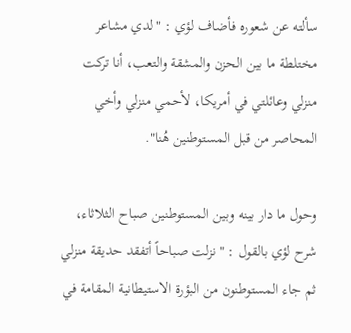سألته عن شعوره فأضاف لؤي : "لدي مشاعر مختلطة ما بين الحزن والمشقة والتعب، أنا تركت منزلي وعائلتي في أمريكا، لأحمي منزلي وأخي المحاصر من قبل المستوطنين هُنا".

وحول ما دار بينه وبين المستوطنين صباح الثلاثاء، شرح لؤي بالقول : "نزلت صباحاً أتفقد حديقة منزلي ثم جاء المستوطنون من البؤرة الاستيطانية المقامة في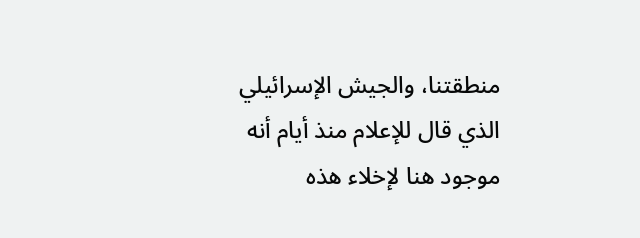منطقتنا، والجيش الإسرائيلي الذي قال للإعلام منذ أيام أنه موجود هنا لإخلاء هذه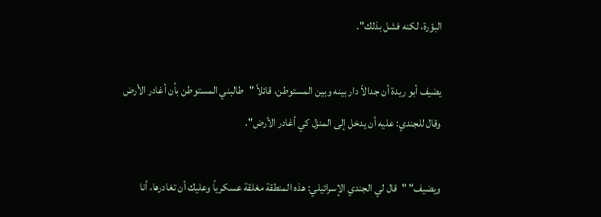البؤرة، لكنه فشل بذلك".

يضيف أبو ريدة أن جدالاً دار بينه وبين المستوطن، قائلاً "طالبني المستوطن بأن أغادر الأرض وقال للجندي: عليه أن يدخل إلى المنزل كي أغادر الأرض".

ويضيف" "قال لي الجندي الإسرائيلي: هذه المنطقة مغلقة عسكرياً وعليك أن تغادرها، أنا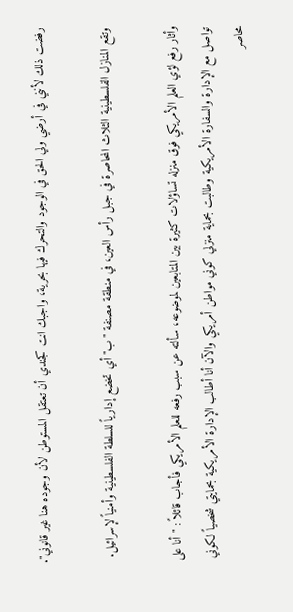رفضت ذلك لأنني في أرضي ولي الحق في الوجود والتحرك فيها بحرية، واجبك انت كجندي أن تعتقل المستوطن لأن وجوده هنا غير قانوني".

وتقع المنازل الفلسطينية الثلاث المحاصرة في جبل رأس العين، في منطقة مصنفة "ب" أي تخضع إدارياً للسلطة الفلسطينية وأمنياً لإسرائيل.

وأثار رفع لؤي العلم الأمريكي فوق منزله تساؤلات كثيرة بين المتابعين لموضوعه، سألته عن سبب رفعه للعلم الأمريكي فأجاب قائلاً : "أنا على تواصل مع الإدارة والسفارة الأمريكية وطالبت بحماية منزلي كوني مواطن أمريكي والآن أنا أطالب الإدارة الأمريكية بحمايتي شخصياً لكوني محاصر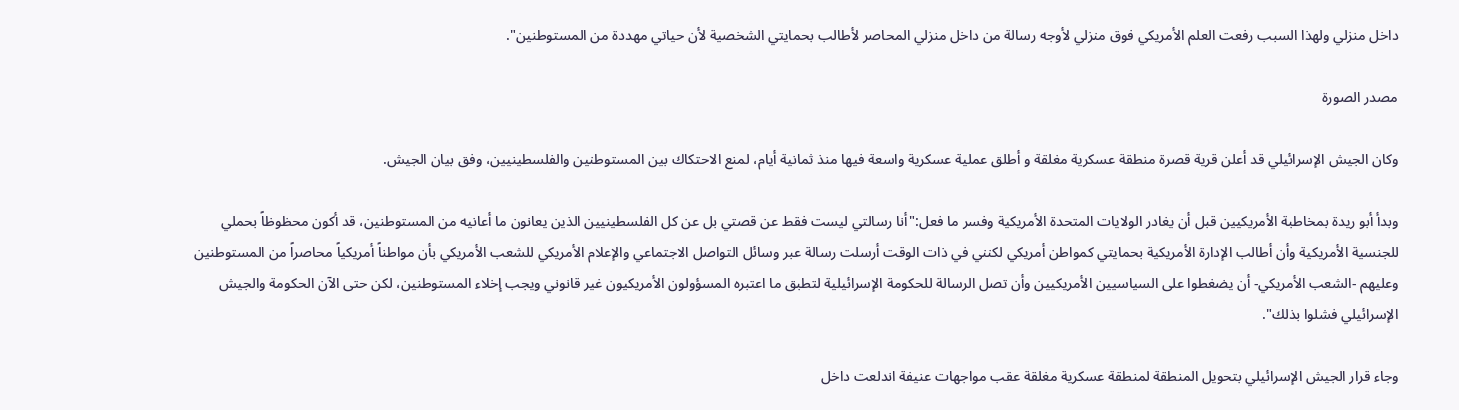داخل منزلي ولهذا السبب رفعت العلم الأمريكي فوق منزلي لأوجه رسالة من داخل منزلي المحاصر لأطالب بحمايتي الشخصية لأن حياتي مهددة من المستوطنين".

مصدر الصورة

وكان الجيش الإسرائيلي قد أعلن قرية قصرة منطقة عسكرية مغلقة و أطلق عملية عسكرية واسعة فيها منذ ثمانية أيام، لمنع الاحتكاك بين المستوطنين والفلسطينيين، وفق بيان الجيش.

وبدأ أبو ريدة بمخاطبة الأمريكيين قبل أن يغادر الولايات المتحدة الأمريكية وفسر ما فعل:"أنا رسالتي ليست فقط عن قصتي بل عن كل الفلسطينيين الذين يعانون ما أعانيه من المستوطنين، قد أكون محظوظاً بحملي للجنسية الأمريكية وأن أطالب الإدارة الأمريكية بحمايتي كمواطن أمريكي لكنني في ذات الوقت أرسلت رسالة عبر وسائل التواصل الاجتماعي والإعلام الأمريكي للشعب الأمريكي بأن مواطناً أمريكياً محاصراً من المستوطنين وعليهم -الشعب الأمريكي- أن يضغطوا على السياسيين الأمريكيين وأن تصل الرسالة للحكومة الإسرائيلية لتطبق ما اعتبره المسؤولون الأمريكيون غير قانوني ويجب إخلاء المستوطنين، لكن حتى الآن الحكومة والجيش الإسرائيلي فشلوا بذلك".

وجاء قرار الجيش الإسرائيلي بتحويل المنطقة لمنطقة عسكرية مغلقة عقب مواجهات عنيفة اندلعت داخل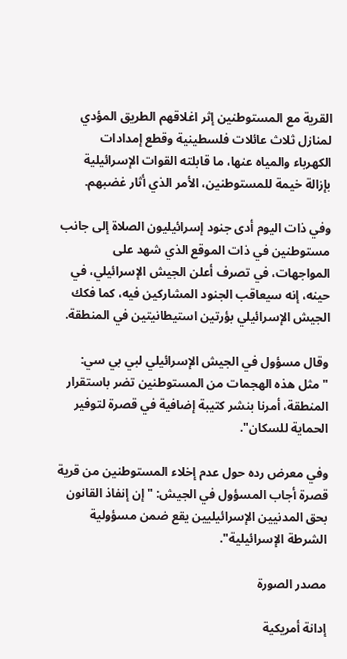القرية مع المستوطنين إثر اغلاقهم الطريق المؤدي لمنازل ثلاث عائلات فلسطينية وقطع إمدادات الكهرباء والمياه عنها، ما قابلته القوات الإسرائيلية بإزالة خيمة للمستوطنين، الأمر الذي أثار غضبهم.

وفي ذات اليوم أدى جنود إسرائيليون الصلاة إلى جانب مستوطنين في ذات الموقع الذي شهد على المواجهات، في تصرف أعلن الجيش الإسرائيلي، في حينه، إنه سيعاقب الجنود المشاركين فيه، كما فكك الجيش الإسرائيلي بؤرتين استيطانيتين في المنطقة.

وقال مسؤول في الجيش الإسرائيلي لبي بي سي: "مثل هذه الهجمات من المستوطنين تضر باستقرار المنطقة، أمرنا بنشر كتيبة إضافية في قصرة لتوفير الحماية للسكان".

وفي معرض رده حول عدم إخلاء المستوطنين من قرية قصرة أجاب المسؤول في الجيش: "إن إنفاذ القانون بحق المدنيين الإسرائيليين يقع ضمن مسؤولية الشرطة الإسرائيلية".

مصدر الصورة

إدانة أمريكية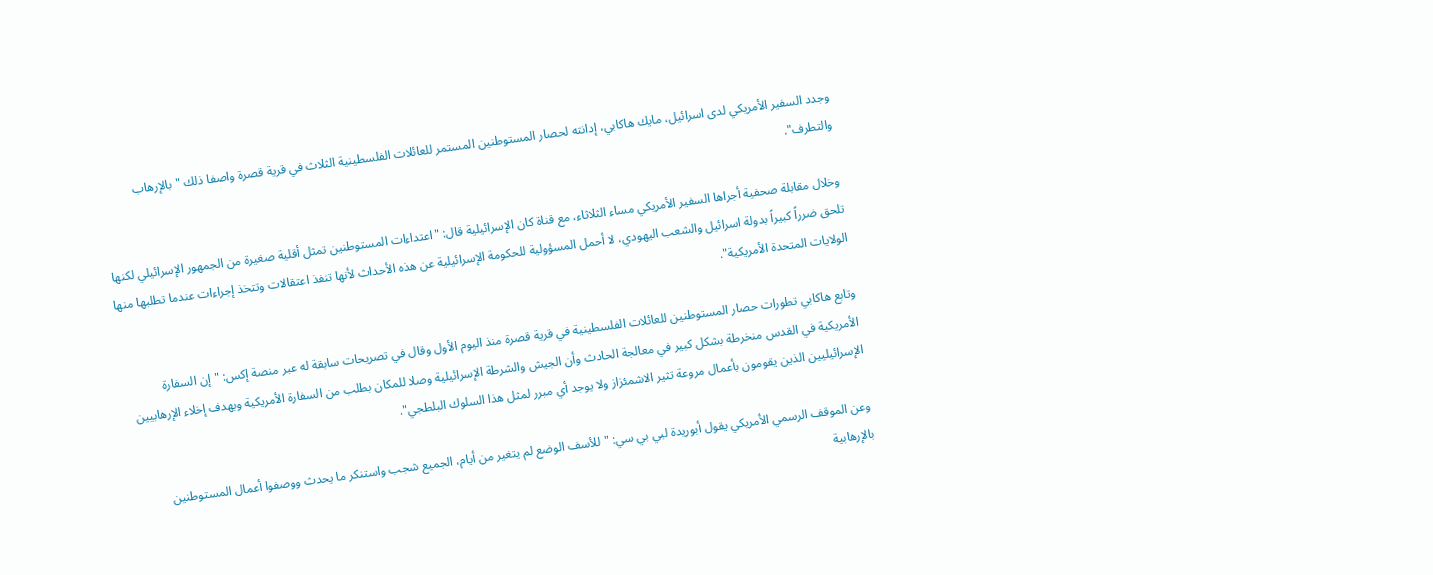وجدد السفير الأمريكي لدى اسرائيل، مايك هاكابي، إدانته لحصار المستوطنين المستمر للعائلات الفلسطينية الثلاث في قرية قصرة واصفا ذلك "بالإرهاب والتطرف".

وخلال مقابلة صحفية أجراها السفير الأمريكي مساء الثلاثاء، مع قناة كان الإسرائيلية قال: "اعتداءات المستوطنين تمثل أقلية صغيرة من الجمهور الإسرائيلي لكنها تلحق ضرراً كبيراً بدولة اسرائيل والشعب اليهودي، لا أحمل المسؤولية للحكومة الإسرائيلية عن هذه الأحداث لأنها تنفذ اعتقالات وتتخذ إجراءات عندما تطلبها منها الولايات المتحدة الأمريكية".

وتابع هاكابي تطورات حصار المستوطنين للعائلات الفلسطينية في قرية قصرة منذ اليوم الأول وقال في تصريحات سابقة له عبر منصة إكس: "إن السفارة الأمريكية في القدس منخرطة بشكل كبير في معالجة الحادث وأن الجيش والشرطة الإسرائيلية وصلا للمكان بطلب من السفارة الأمريكية وبهدف إخلاء الإرهابيين الإسرائيليين الذين يقومون بأعمال مروعة تثير الاشمئزاز ولا يوجد أي مبرر لمثل هذا السلوك البلطجي".

وعن الموقف الرسمي الأمريكي يقول أبوريدة لبي بي سي: "للأسف الوضع لم يتغير من أيام، الجميع شجب واستنكر ما يحدث ووصفوا أعمال المستوطنين بالإرهابية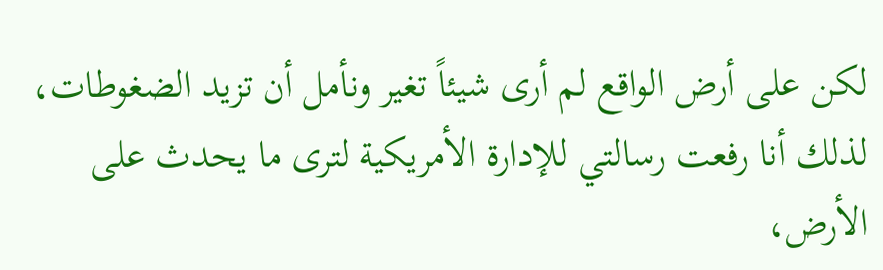لكن على أرض الواقع لم أرى شيئاً تغير ونأمل أن تزيد الضغوطات، لذلك أنا رفعت رسالتي للإدارة الأمريكية لترى ما يحدث على الأرض،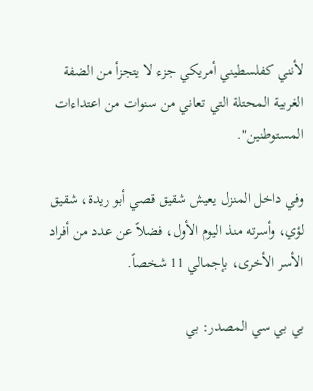لأنني كفلسطيني أمريكي جزء لا يتجزأ من الضفة الغربية المحتلة التي تعاني من سنوات من اعتداءات المستوطنين".

وفي داخل المنزل يعيش شقيق قصي أبو ريدة، شقيق لؤي، وأسرته منذ اليوم الأول، فضلاً عن عدد من أفراد الأسر الأخرى، بإجمالي 11 شخصاً.

بي بي سي المصدر: بي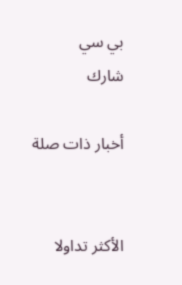بي سي
شارك

أخبار ذات صلة


الأكثر تداولا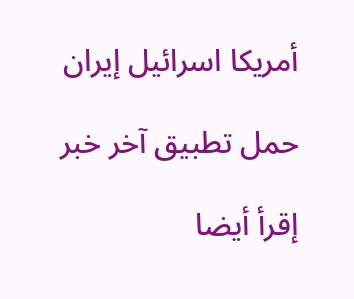أمريكا اسرائيل إيران

حمل تطبيق آخر خبر

إقرأ أيضا